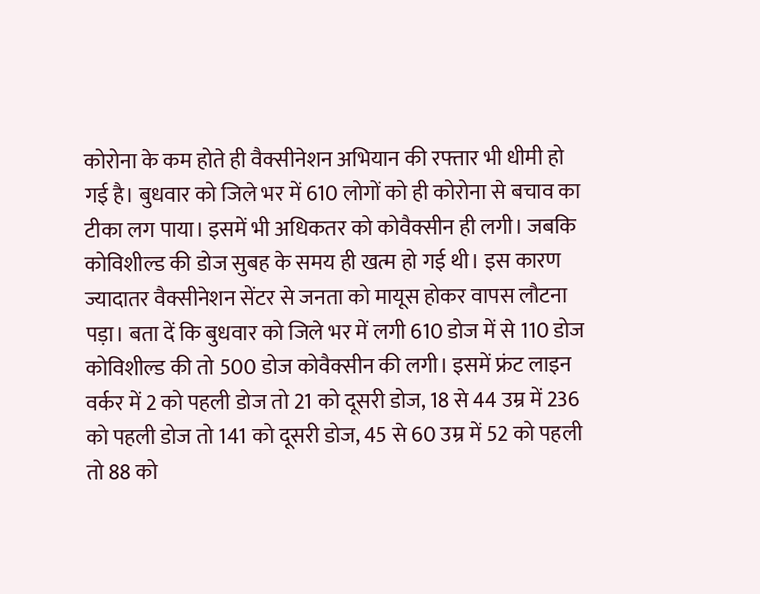कोरोना के कम होते ही वैक्सीनेशन अभियान की रफ्तार भी धीमी हो गई है। बुधवार को जिले भर में 610 लोगों को ही कोरोना से बचाव का टीका लग पाया। इसमें भी अधिकतर को कोवैक्सीन ही लगी। जबकि कोविशील्ड की डोज सुबह के समय ही खत्म हो गई थी। इस कारण ज्यादातर वैक्सीनेशन सेंटर से जनता को मायूस होकर वापस लौटना पड़ा। बता दें कि बुधवार को जिले भर में लगी 610 डोज में से 110 डोज कोविशील्ड की तो 500 डोज कोवैक्सीन की लगी। इसमें फ्रंट लाइन वर्कर में 2 को पहली डोज तो 21 को दूसरी डोज, 18 से 44 उम्र में 236 को पहली डोज तो 141 को दूसरी डोज, 45 से 60 उम्र में 52 को पहली तो 88 को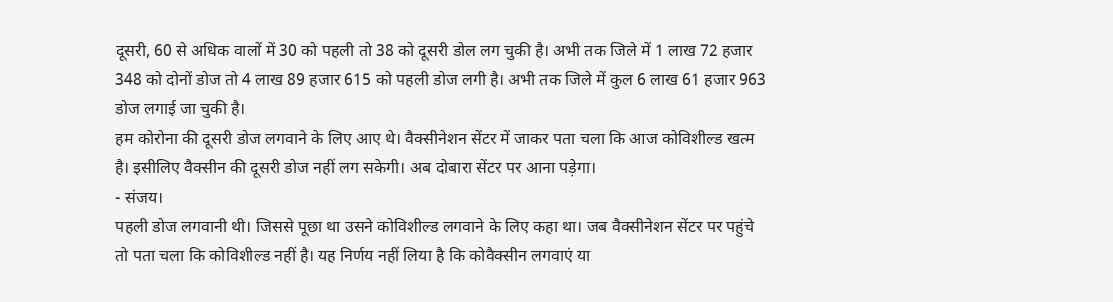दूसरी, 60 से अधिक वालों में 30 को पहली तो 38 को दूसरी डोल लग चुकी है। अभी तक जिले में 1 लाख 72 हजार 348 को दोनों डोज तो 4 लाख 89 हजार 615 को पहली डोज लगी है। अभी तक जिले में कुल 6 लाख 61 हजार 963 डोज लगाई जा चुकी है।
हम कोरोना की दूसरी डोज लगवाने के लिए आए थे। वैक्सीनेशन सेंटर में जाकर पता चला कि आज कोविशील्ड खत्म है। इसीलिए वैक्सीन की दूसरी डोज नहीं लग सकेगी। अब दोबारा सेंटर पर आना पड़ेगा।
- संजय।
पहली डोज लगवानी थी। जिससे पूछा था उसने कोविशील्ड लगवाने के लिए कहा था। जब वैक्सीनेशन सेंटर पर पहुंचे तो पता चला कि कोविशील्ड नहीं है। यह निर्णय नहीं लिया है कि कोवैक्सीन लगवाएं या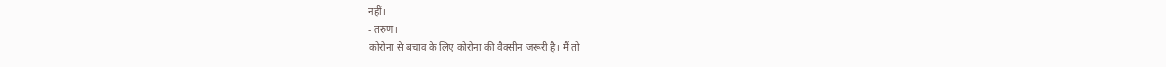नहीं।
- तरुण।
कोरोना से बचाव के लिए कोरोना की वैक्सीन जरूरी है। मैं तो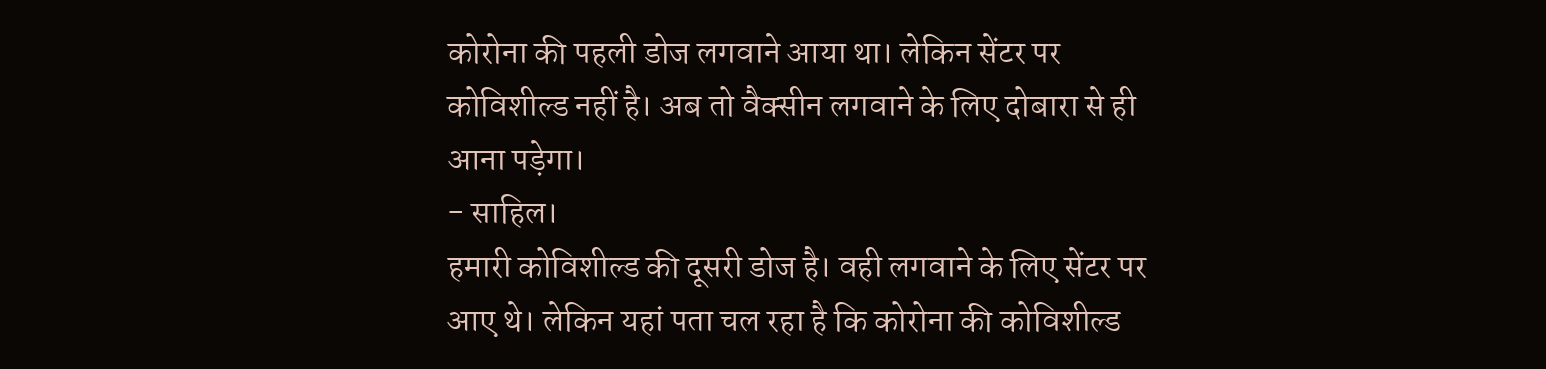कोरोना की पहली डोज लगवाने आया था। लेकिन सेंटर पर कोविशील्ड नहीं है। अब तो वैक्सीन लगवाने के लिए दोबारा से ही आना पड़ेगा।
- साहिल।
हमारी कोविशील्ड की दूसरी डोज है। वही लगवाने के लिए सेंटर पर आए थे। लेकिन यहां पता चल रहा है कि कोरोना की कोविशील्ड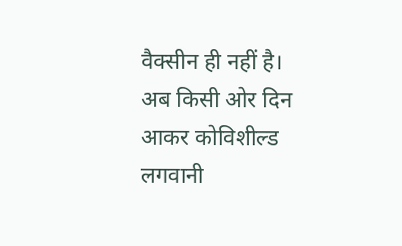वैक्सीन ही नहीं है। अब किसी ओर दिन आकर कोविशील्ड लगवानी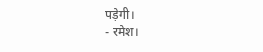पड़ेगी।
- रमेश।